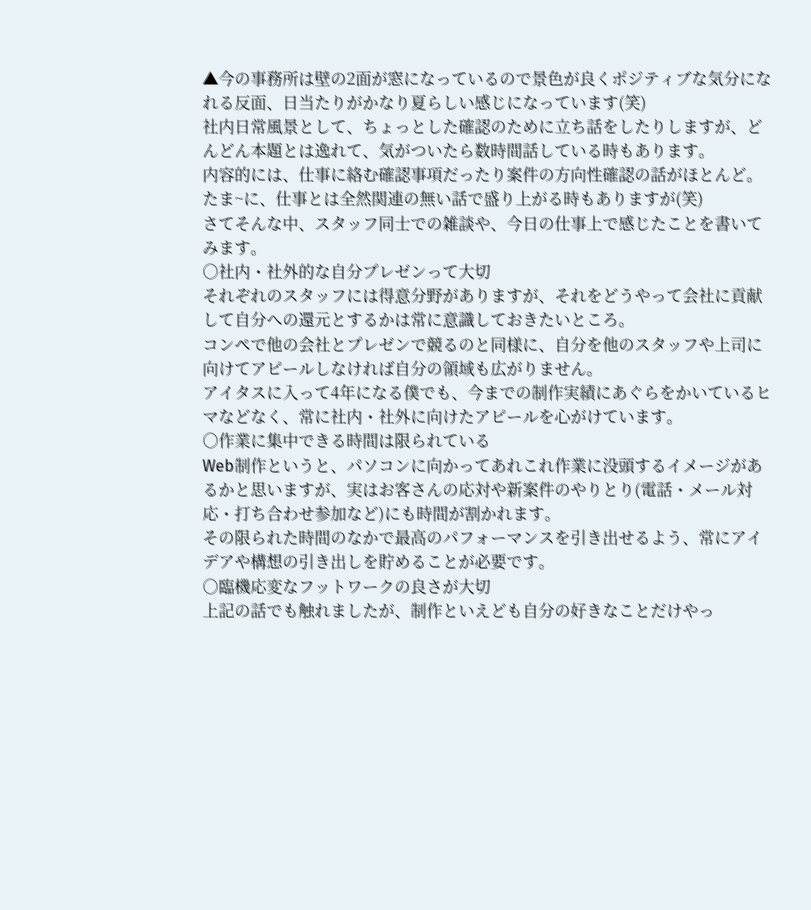▲今の事務所は壁の2面が窓になっているので景色が良くポジティブな気分になれる反面、日当たりがかなり夏らしい感じになっています(笑)
社内日常風景として、ちょっとした確認のために立ち話をしたりしますが、どんどん本題とは逸れて、気がついたら数時間話している時もあります。
内容的には、仕事に絡む確認事項だったり案件の方向性確認の話がほとんど。たま~に、仕事とは全然関連の無い話で盛り上がる時もありますが(笑)
さてそんな中、スタッフ同士での雑談や、今日の仕事上で感じたことを書いてみます。
○社内・社外的な自分プレゼンって大切
それぞれのスタッフには得意分野がありますが、それをどうやって会社に貢献して自分への還元とするかは常に意識しておきたいところ。
コンペで他の会社とプレゼンで競るのと同様に、自分を他のスタッフや上司に向けてアピールしなければ自分の領域も広がりません。
アイタスに入って4年になる僕でも、今までの制作実績にあぐらをかいているヒマなどなく、常に社内・社外に向けたアピールを心がけています。
○作業に集中できる時間は限られている
Web制作というと、パソコンに向かってあれこれ作業に没頭するイメージがあるかと思いますが、実はお客さんの応対や新案件のやりとり(電話・メール対応・打ち合わせ参加など)にも時間が割かれます。
その限られた時間のなかで最高のパフォーマンスを引き出せるよう、常にアイデアや構想の引き出しを貯めることが必要です。
○臨機応変なフットワークの良さが大切
上記の話でも触れましたが、制作といえども自分の好きなことだけやっ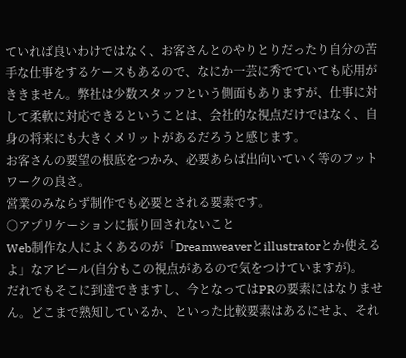ていれば良いわけではなく、お客さんとのやりとりだったり自分の苦手な仕事をするケースもあるので、なにか一芸に秀でていても応用がききません。弊社は少数スタッフという側面もありますが、仕事に対して柔軟に対応できるということは、会社的な視点だけではなく、自身の将来にも大きくメリットがあるだろうと感じます。
お客さんの要望の根底をつかみ、必要あらば出向いていく等のフットワークの良さ。
営業のみならず制作でも必要とされる要素です。
○アプリケーションに振り回されないこと
Web制作な人によくあるのが「Dreamweaverとillustratorとか使えるよ」なアピール(自分もこの視点があるので気をつけていますが)。
だれでもそこに到達できますし、今となってはPRの要素にはなりません。どこまで熟知しているか、といった比較要素はあるにせよ、それ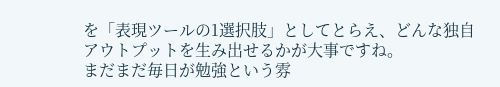を「表現ツールの1選択肢」としてとらえ、どんな独自アウトプットを生み出せるかが大事ですね。
まだまだ毎日が勉強という雰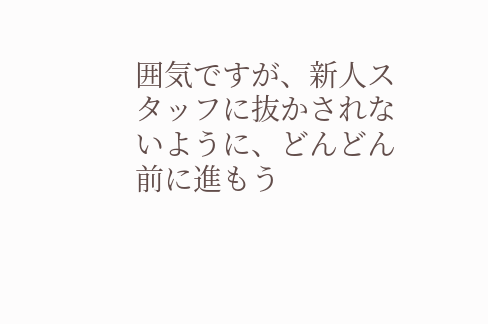囲気ですが、新人スタッフに抜かされないように、どんどん前に進もう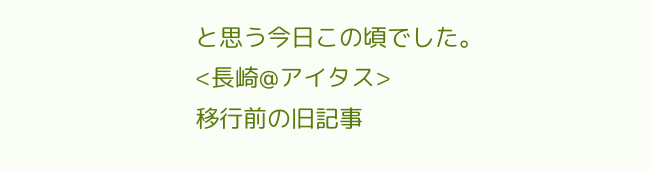と思う今日この頃でした。
<長崎@アイタス>
移行前の旧記事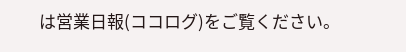は営業日報(ココログ)をご覧ください。